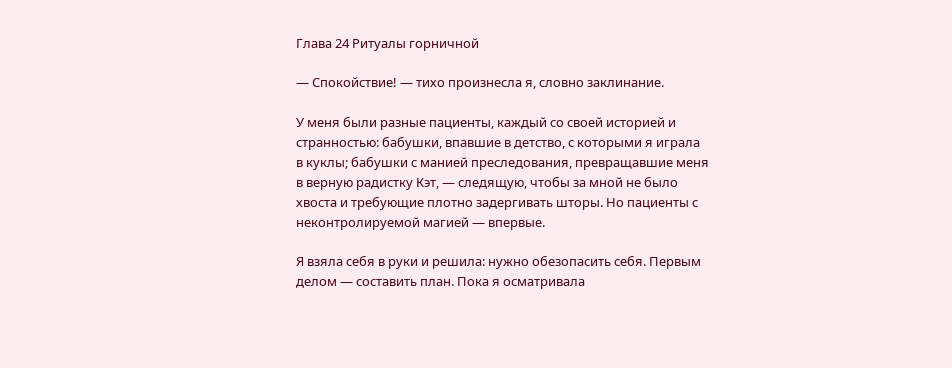Глава 24 Ритуалы горничной

— Спокойствие! — тихо произнесла я, словно заклинание.

У меня были разные пациенты, каждый со своей историей и странностью: бабушки, впавшие в детство, с которыми я играла в куклы; бабушки с манией преследования, превращавшие меня в верную радистку Кэт, — следящую, чтобы за мной не было хвоста и требующие плотно задергивать шторы. Но пациенты с неконтролируемой магией — впервые.

Я взяла себя в руки и решила: нужно обезопасить себя. Первым делом — составить план. Пока я осматривала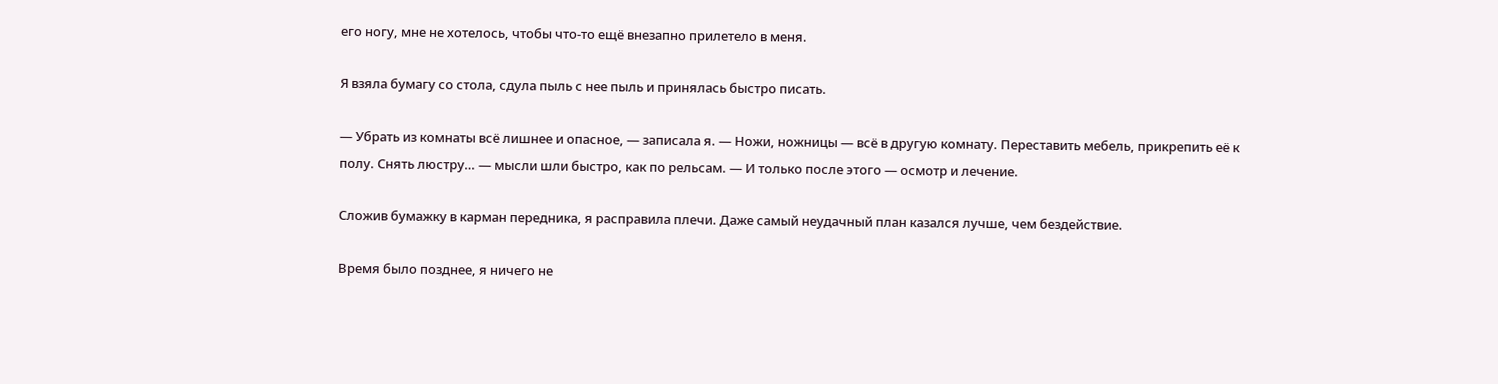его ногу, мне не хотелось, чтобы что-то ещё внезапно прилетело в меня.

Я взяла бумагу со стола, сдула пыль с нее пыль и принялась быстро писать.

— Убрать из комнаты всё лишнее и опасное, — записала я. — Ножи, ножницы — всё в другую комнату. Переставить мебель, прикрепить её к полу. Снять люстру… — мысли шли быстро, как по рельсам. — И только после этого — осмотр и лечение.

Сложив бумажку в карман передника, я расправила плечи. Даже самый неудачный план казался лучше, чем бездействие.

Время было позднее, я ничего не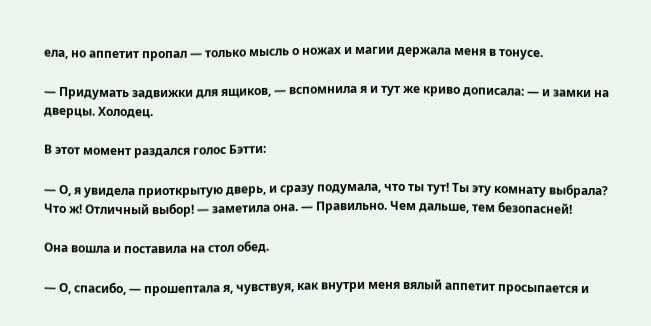ела, но аппетит пропал — только мысль о ножах и магии держала меня в тонусе.

— Придумать задвижки для ящиков, — вспомнила я и тут же криво дописала: — и замки на дверцы. Холодец.

В этот момент раздался голос Бэтти:

— О, я увидела приоткрытую дверь, и сразу подумала, что ты тут! Ты эту комнату выбрала? Что ж! Отличный выбор! — заметила она. — Правильно. Чем дальше, тем безопасней!

Она вошла и поставила на стол обед.

— О, спасибо, — прошептала я, чувствуя, как внутри меня вялый аппетит просыпается и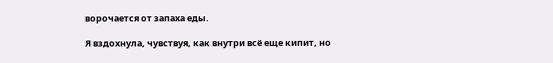ворочается от запаха еды.

Я вздохнула, чувствуя, как внутри всё еще кипит, но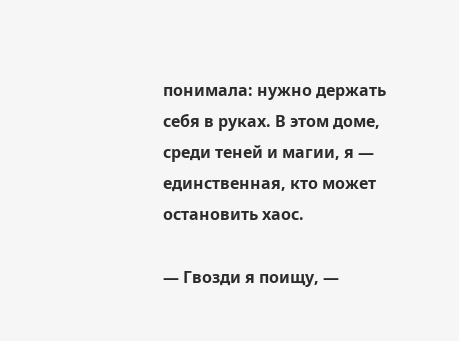понимала: нужно держать себя в руках. В этом доме, среди теней и магии, я — единственная, кто может остановить хаос.

— Гвозди я поищу, —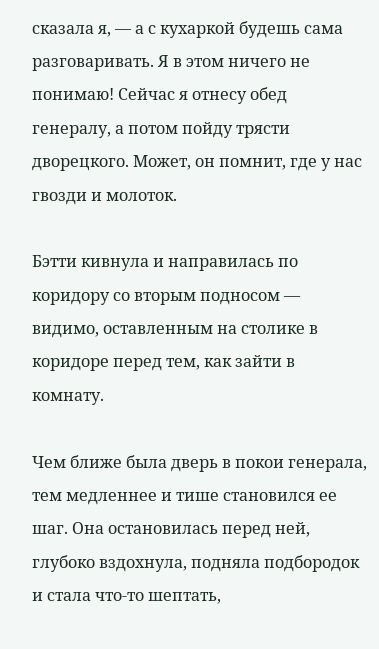сказала я, — а с кухаркой будешь сама разговаривать. Я в этом ничего не понимаю! Сейчас я отнесу обед генералу, а потом пойду трясти дворецкого. Может, он помнит, где у нас гвозди и молоток.

Бэтти кивнула и направилась по коридору со вторым подносом — видимо, оставленным на столике в коридоре перед тем, как зайти в комнату.

Чем ближе была дверь в покои генерала, тем медленнее и тише становился ее шаг. Она остановилась перед ней, глубоко вздохнула, подняла подбородок и стала что-то шептать,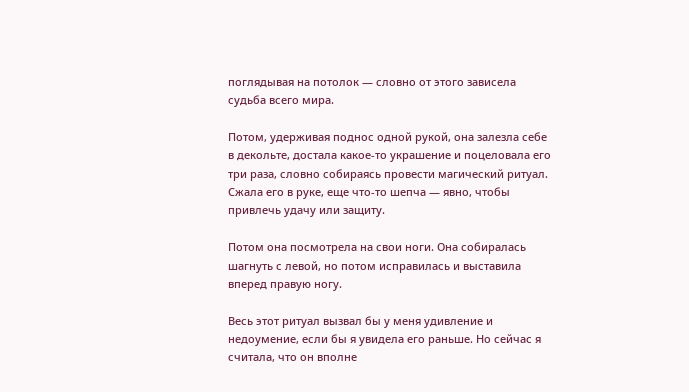поглядывая на потолок — словно от этого зависела судьба всего мира.

Потом, удерживая поднос одной рукой, она залезла себе в декольте, достала какое-то украшение и поцеловала его три раза, словно собираясь провести магический ритуал. Сжала его в руке, еще что-то шепча — явно, чтобы привлечь удачу или защиту.

Потом она посмотрела на свои ноги. Она собиралась шагнуть с левой, но потом исправилась и выставила вперед правую ногу.

Весь этот ритуал вызвал бы у меня удивление и недоумение, если бы я увидела его раньше. Но сейчас я считала, что он вполне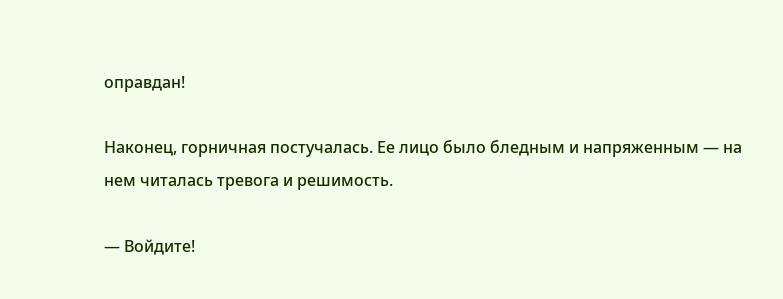оправдан!

Наконец, горничная постучалась. Ее лицо было бледным и напряженным — на нем читалась тревога и решимость.

— Войдите!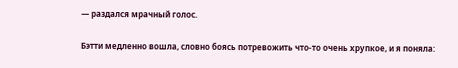— раздался мрачный голос.

Бэтти медленно вошла, словно боясь потревожить что-то очень хрупкое, и я поняла: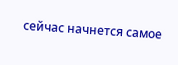сейчас начнется самое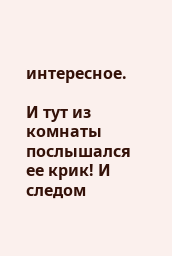интересное.

И тут из комнаты послышался ее крик! И следом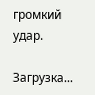громкий удар.

Загрузка...